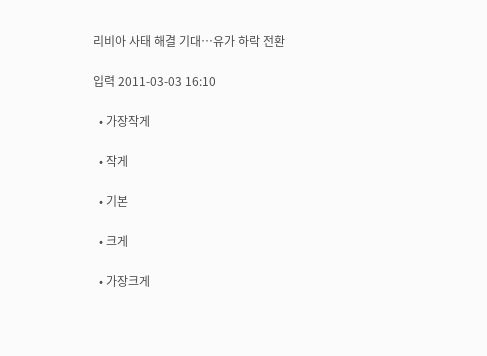리비아 사태 해결 기대…유가 하락 전환

입력 2011-03-03 16:10

  • 가장작게

  • 작게

  • 기본

  • 크게

  • 가장크게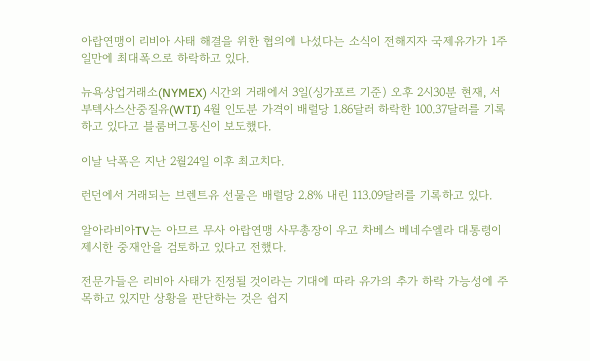아랍연맹이 리비아 사태 해결을 위한 협의에 나섰다는 소식이 전해지자 국제유가가 1주일만에 최대폭으로 하락하고 있다.

뉴욕상업거래소(NYMEX) 시간외 거래에서 3일(싱가포르 기준) 오후 2시30분 현재, 서부텍사스산중질유(WTI) 4월 인도분 가격이 배럴당 1.86달러 하락한 100.37달러를 기록하고 있다고 블룸버그통신이 보도했다.

이날 낙폭은 지난 2월24일 이후 최고치다.

런던에서 거래되는 브렌트유 선물은 배럴당 2.8% 내린 113.09달러를 기록하고 있다.

알아라비아TV는 아므르 무사 아랍연맹 사무총장이 우고 차베스 베네수엘라 대통령이 제시한 중재안을 검토하고 있다고 전했다.

전문가들은 리비아 사태가 진정될 것이라는 기대에 따라 유가의 추가 하락 가능성에 주목하고 있지만 상황을 판단하는 것은 쉽지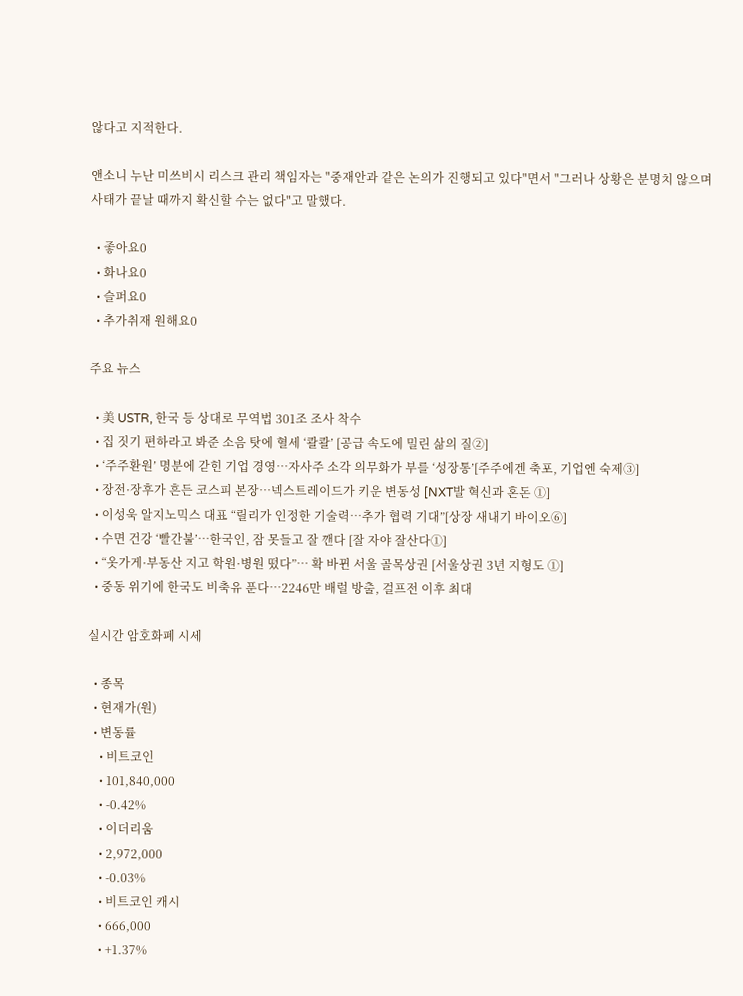않다고 지적한다.

앤소니 누난 미쓰비시 리스크 관리 책임자는 "중재안과 같은 논의가 진행되고 있다"면서 "그러나 상황은 분명치 않으며 사태가 끝날 때까지 확신할 수는 없다"고 말했다.

  • 좋아요0
  • 화나요0
  • 슬퍼요0
  • 추가취재 원해요0

주요 뉴스

  • 美 USTR, 한국 등 상대로 무역법 301조 조사 착수
  • 집 짓기 편하라고 봐준 소음 탓에 혈세 ‘콸콸’ [공급 속도에 밀린 삶의 질②]
  • ‘주주환원’ 명분에 갇힌 기업 경영…자사주 소각 의무화가 부를 ‘성장통’[주주에겐 축포, 기업엔 숙제③]
  • 장전·장후가 흔든 코스피 본장…넥스트레이드가 키운 변동성 [NXT발 혁신과 혼돈 ①]
  • 이성욱 알지노믹스 대표 “릴리가 인정한 기술력…추가 협력 기대”[상장 새내기 바이오⑥]
  • 수면 건강 ‘빨간불’…한국인, 잠 못들고 잘 깬다 [잘 자야 잘산다①]
  • “옷가게·부동산 지고 학원·병원 떴다”… 확 바뀐 서울 골목상권 [서울상권 3년 지형도 ①]
  • 중동 위기에 한국도 비축유 푼다…2246만 배럴 방출, 걸프전 이후 최대

실시간 암호화폐 시세

  • 종목
  • 현재가(원)
  • 변동률
    • 비트코인
    • 101,840,000
    • -0.42%
    • 이더리움
    • 2,972,000
    • -0.03%
    • 비트코인 캐시
    • 666,000
    • +1.37%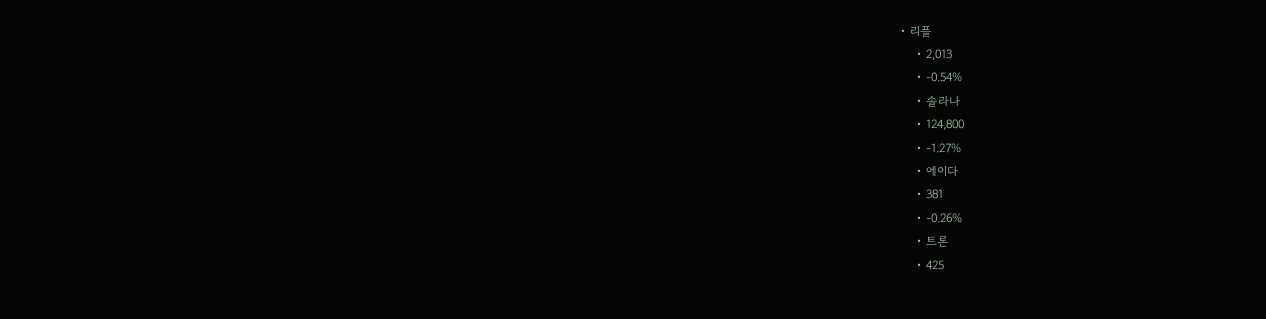• 리플
    • 2,013
    • -0.54%
    • 솔라나
    • 124,800
    • -1.27%
    • 에이다
    • 381
    • -0.26%
    • 트론
    • 425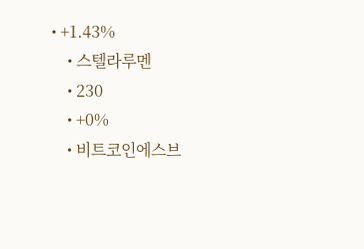• +1.43%
    • 스텔라루멘
    • 230
    • +0%
    • 비트코인에스브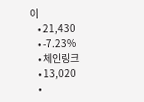이
    • 21,430
    • -7.23%
    • 체인링크
    • 13,020
    •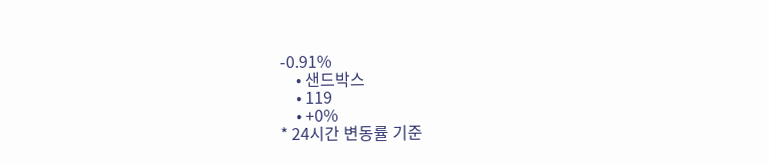-0.91%
    • 샌드박스
    • 119
    • +0%
* 24시간 변동률 기준